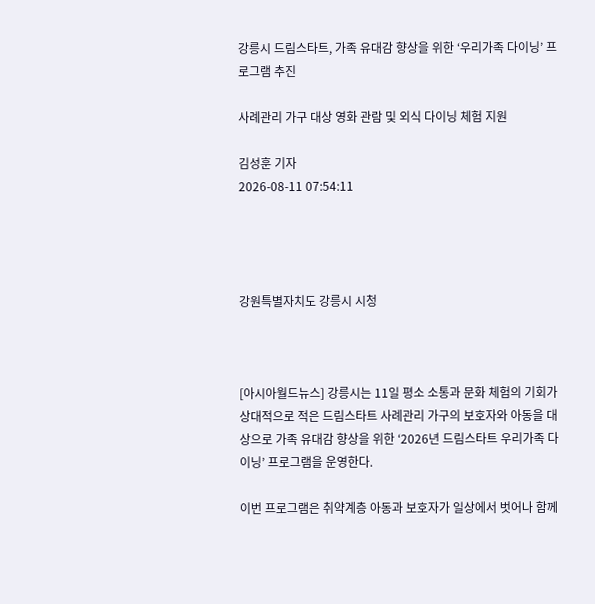강릉시 드림스타트, 가족 유대감 향상을 위한 ‘우리가족 다이닝’ 프로그램 추진

사례관리 가구 대상 영화 관람 및 외식 다이닝 체험 지원

김성훈 기자
2026-08-11 07:54:11




강원특별자치도 강릉시 시청



[아시아월드뉴스] 강릉시는 11일 평소 소통과 문화 체험의 기회가 상대적으로 적은 드림스타트 사례관리 가구의 보호자와 아동을 대상으로 가족 유대감 향상을 위한 ‘2026년 드림스타트 우리가족 다이닝’ 프로그램을 운영한다.

이번 프로그램은 취약계층 아동과 보호자가 일상에서 벗어나 함께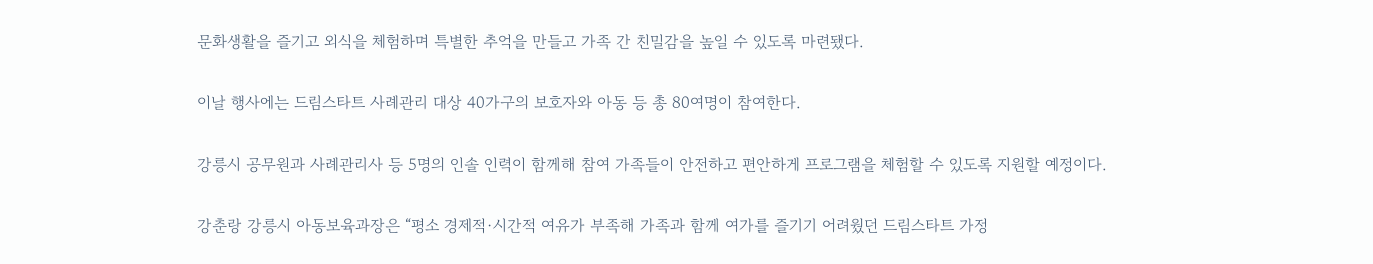문화생활을 즐기고 외식을 체험하며 특별한 추억을 만들고 가족 간 친밀감을 높일 수 있도록 마련됐다.

이날 행사에는 드림스타트 사례관리 대상 40가구의 보호자와 아동 등 총 80여명이 참여한다.

강릉시 공무원과 사례관리사 등 5명의 인솔 인력이 함께해 참여 가족들이 안전하고 편안하게 프로그램을 체험할 수 있도록 지원할 예정이다.

강춘랑 강릉시 아동보육과장은 “평소 경제적·시간적 여유가 부족해 가족과 함께 여가를 즐기기 어려웠던 드림스타트 가정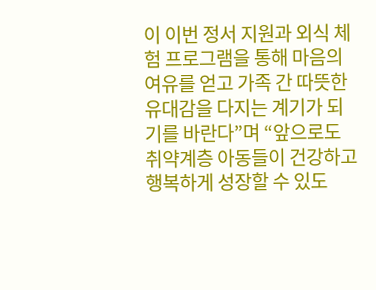이 이번 정서 지원과 외식 체험 프로그램을 통해 마음의 여유를 얻고 가족 간 따뜻한 유대감을 다지는 계기가 되기를 바란다”며 “앞으로도 취약계층 아동들이 건강하고 행복하게 성장할 수 있도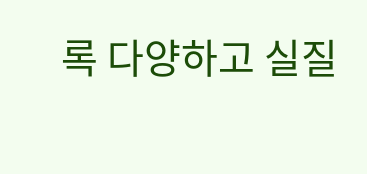록 다양하고 실질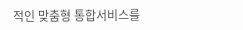적인 맞춤형 통합서비스를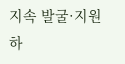지속 발굴·지원하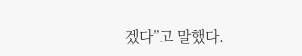겠다”고 말했다.